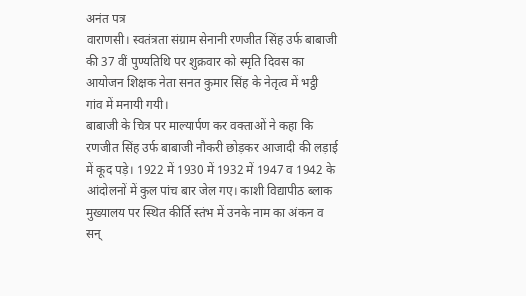अनंत पत्र
वाराणसी। स्वतंत्रता संग्राम सेनानी रणजीत सिंह उर्फ बाबाजी की 37 वीं पुण्यतिथि पर शुक्रवार को स्मृति दिवस का आयोजन शिक्षक नेता सनत कुमार सिंह के नेतृत्व में भट्ठी गांव में मनायी गयी।
बाबाजी के चित्र पर माल्यार्पण कर वक्ताओं ने कहा कि रणजीत सिंह उर्फ बाबाजी नौकरी छोड़कर आजादी की लड़ाई में कूद पड़े। 1922 में 1930 में 1932 में 1947 व 1942 के आंदोलनों में कुल पांच बार जेल गए। काशी विद्यापीठ ब्लाक मुख्यालय पर स्थित कीर्ति स्तंभ में उनके नाम का अंकन व सन्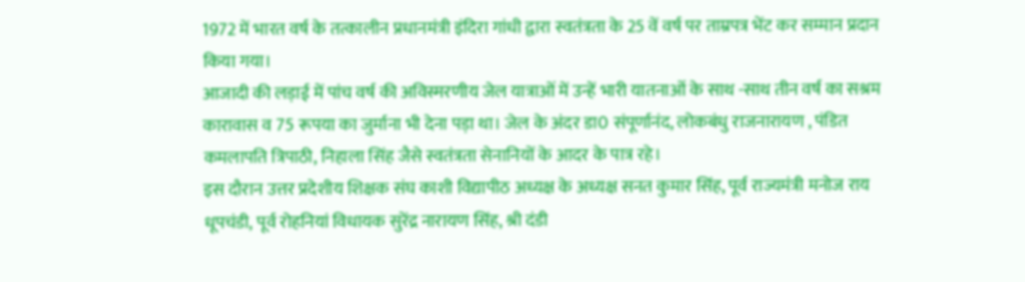1972 में भारत वर्ष के तत्कालीन प्रधानमंत्री इंदिरा गांधी द्वारा स्वतंत्रता के 25 वें वर्ष पर ताम्रपत्र भेंट कर सम्मान प्रदान किया गया।
आजादी की लड़ाई में पांच वर्ष की अविस्मरणीय जेल यात्राओं में उन्हें भारी यातनाओं के साथ -साथ तीन वर्ष का सश्रम कारावास व 75 रूपया का जुर्माना भी देना पड़ा था। जेल के अंदर डा0 संपूर्णानंद, लोकबंधु राजनारायण , पंडित कमलापति त्रिपाठी, निहाला सिंह जैसे स्वतंत्रता सेनानियों के आदर के पात्र रहे।
इस दौरान उत्तर प्रदेशीय शिक्षक संघ काशी विद्यापीठ अध्यक्ष के अध्यक्ष सनत कुमार सिंह, पूर्व राज्यमंत्री मनोज राय धूपचंडी, पूर्व रोहनियां विधायक सुरेंद्र नारायण सिंह, श्री दंडी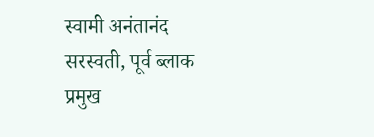स्वामी अनंतानंद सरस्वती, पूर्व ब्लाक प्रमुख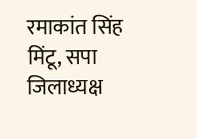रमाकांत सिंह मिंटू, सपा जिलाध्यक्ष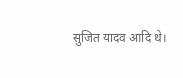सुजित यादव आदि थे।